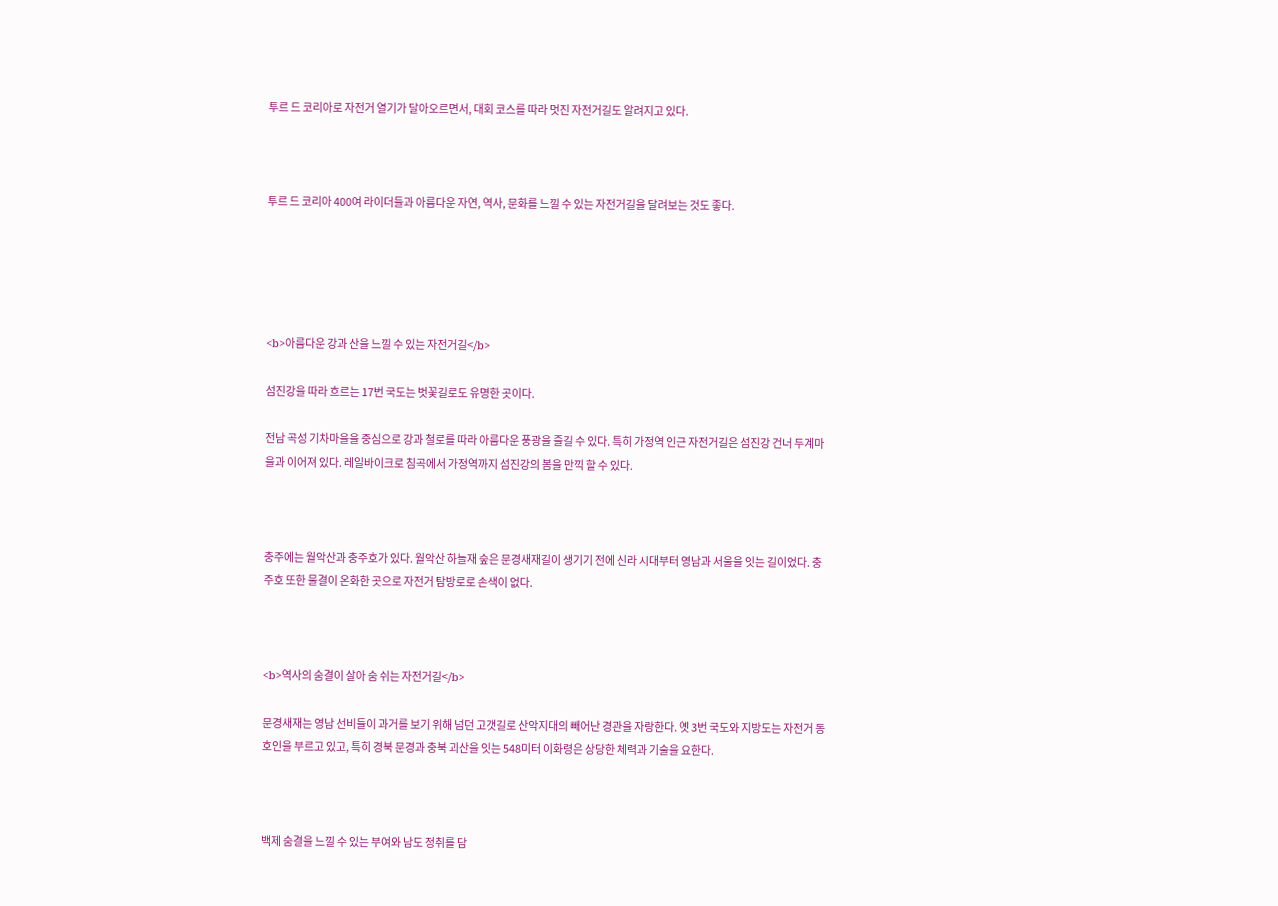투르 드 코리아로 자전거 열기가 달아오르면서, 대회 코스를 따라 멋진 자전거길도 알려지고 있다.



투르 드 코리아 400여 라이더들과 아름다운 자연, 역사, 문화를 느낄 수 있는 자전거길을 달려보는 것도 좋다.





<b>아름다운 강과 산을 느낄 수 있는 자전거길</b>

섬진강을 따라 흐르는 17번 국도는 벗꽃길로도 유명한 곳이다.

전남 곡성 기차마을을 중심으로 강과 철로를 따라 아름다운 풍광을 즐길 수 있다. 특히 가정역 인근 자전거길은 섬진강 건너 두계마을과 이어져 있다. 레일바이크로 침곡에서 가정역까지 섬진강의 봄을 만끽 할 수 있다.



충주에는 월악산과 충주호가 있다. 월악산 하늘재 숲은 문경새재길이 생기기 전에 신라 시대부터 영남과 서울을 잇는 길이었다. 충주호 또한 물결이 온화한 곳으로 자전거 탐방로로 손색이 없다.



<b>역사의 숨결이 살아 숨 쉬는 자전거길</b>

문경새재는 영남 선비들이 과거를 보기 위해 넘던 고갯길로 산악지대의 빼어난 경관을 자랑한다. 옛 3번 국도와 지방도는 자전거 동호인을 부르고 있고, 특히 경북 문경과 충북 괴산을 잇는 548미터 이화령은 상당한 체력과 기술을 요한다.



백제 숨결을 느낄 수 있는 부여와 남도 정취를 담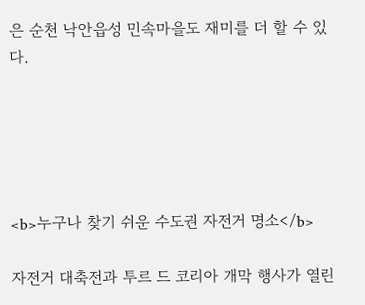은 순천 낙안읍성 민속마을도 재미를 더 할 수 있다.





<b>누구나 찾기 쉬운 수도권 자전거 명소</b>

자전거 대축전과 투르 드 코리아 개막 행사가 열린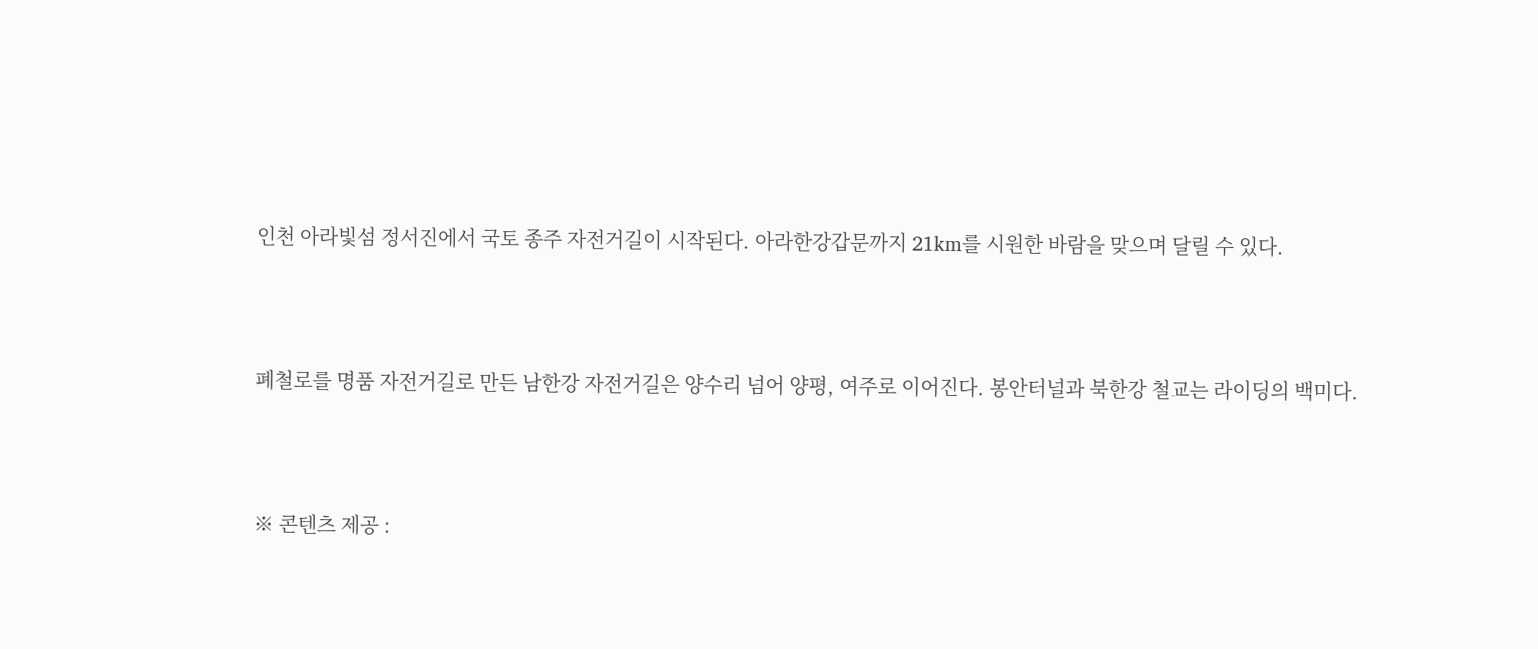인천 아라빛섬 정서진에서 국토 종주 자전거길이 시작된다. 아라한강갑문까지 21km를 시원한 바람을 맞으며 달릴 수 있다.



폐철로를 명품 자전거길로 만든 남한강 자전거길은 양수리 넘어 양평, 여주로 이어진다. 봉안터널과 북한강 철교는 라이딩의 백미다.



※ 콘텐츠 제공 :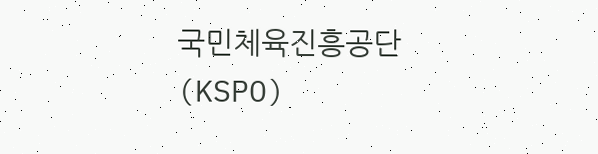국민체육진흥공단(KSPO)